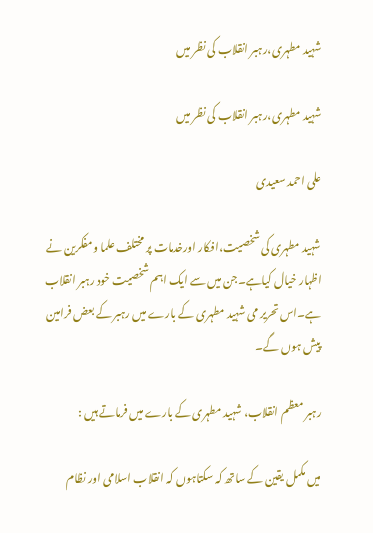شہید مطہری،رہبر انقلاب کی نظر میں

شہید مطہری،رہبر انقلاب کی نظر میں

علی احمد سعیدی

شہید مطہری کی شخصیت،افکار اورخدمات پر مختلف علما ومفکرین نے اظہار خیال کیاہے۔جن میں سے ایک اہم شخصیت خود رہبر انقلاب ہے۔اس تحریر می شہید مطہری کے بارے میں رہبر کے بعض فرامین پیش ہوں گے۔

رہبر معظم انقلاب، شہید مطہری کے بارے میں فرماتے ہیں :

میں مکمل یقین کے ساتھ کہ سکتاہوں کہ انقلاب اسلامی اور نظام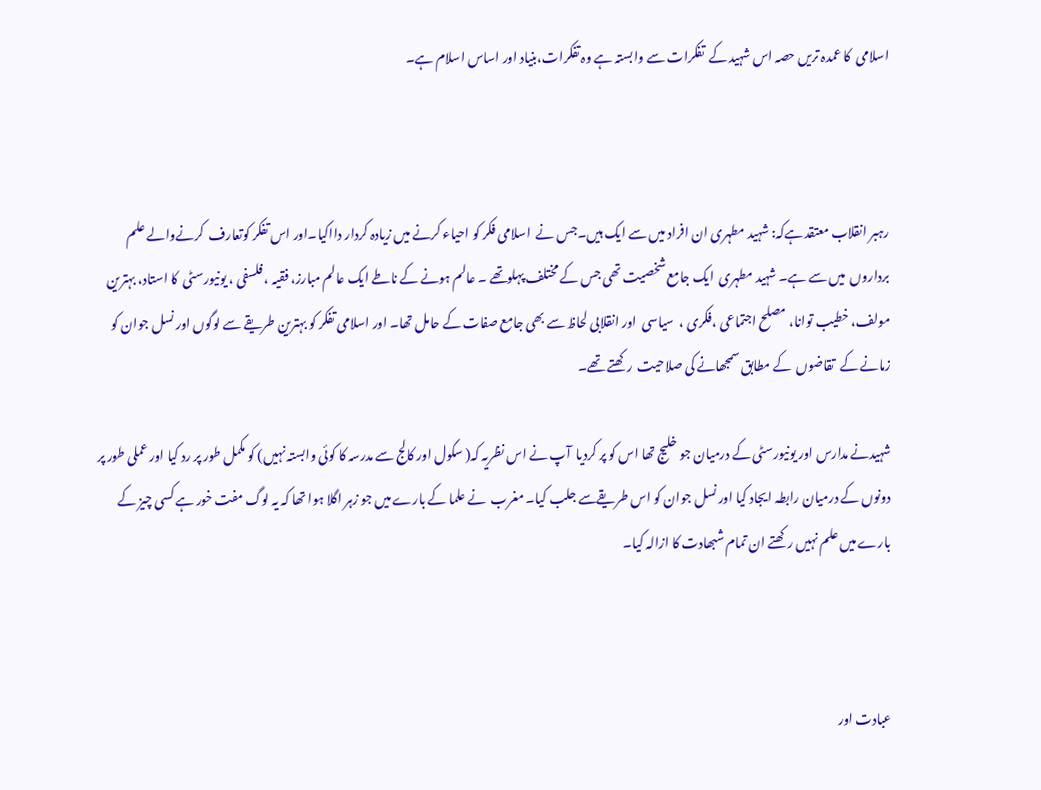اسلامی  کا عمدہ تریں حصہ اس شہید کے  تفکرات سے وابستہ ہے وہ تفکرات،بنیاد اور اساس اسلام ہے۔



رہبر انقلاب معتقد ہےکہ: شہید مطہری ان افراد میں سے ایک ہیں۔جس نے  اسلامی فکر کو احیاء کرنے میں زیادہ کردار دااکیا۔اور اس تفکر کوتعارف  کرنےوالے علم برداروں  میں سے ہے۔ شہید مطہری  ایک جامع شخصیت تھی جس کے مختلف پہلوتھے ۔ عالم ہونے کے ناطے ایک عالم مبارز، فقیہ ، فلسفی ، یونیورسٹی  کا استاد، بہترین مولف، خطیب توانا، مصلح اجتماعی ،فکری ،  سیاسی  اور انقلابی لحاظ سے بھی جامع صفات کے حامل تھا۔ اور اسلامی تفکر کو بہترین طریقے سے لوگوں اور نسل جوان کو  زمانے کے  تقاضوں  کے مطابق سمجھانے کی صلاحیت  رکھتے تھے۔

شہیدنے مدارس اور یونیورسٹی کے درمیان جو خلیج تھا اس کو پر کردیا  آپ نے اس نظریہ کہ( سکول اور کالج سے مدرسہ کا کوئی وابستہ نہیں) کو مکمل طور پر رد کیا اور عملی طور پر دونوں کے درمیان رابطہ ایجاد کیا اور نسل جوان کو اس طریقےسے جلب کیا۔ مغرب  نے علما کے بارے میں جو زہر اگلا ہوا تھا کہ یہ لوگ مفت خور ہے کسی چیز کے بارے میں علم نہیں رکھتے ان تمام شبھادت کا ازالہ کیا۔



عبادت اور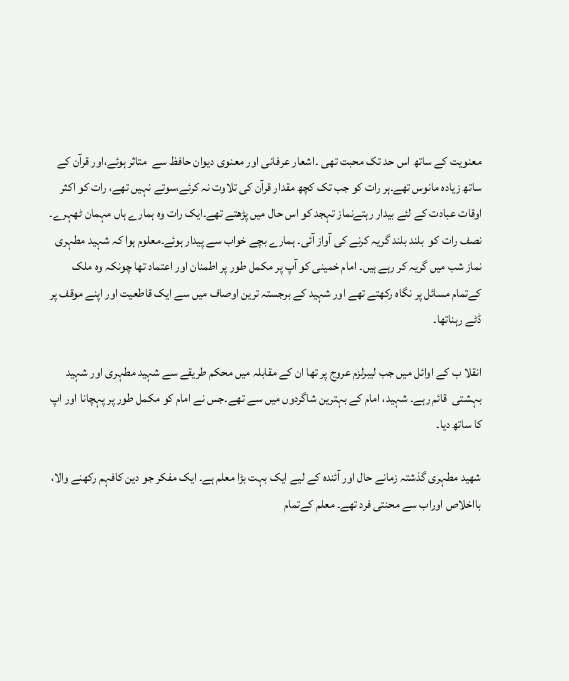معنویت کے ساتھ اس حد تک محبت تھی ۔اشعار عرفانی اور معنوی دیوان حافظ سے  متاثر ہوئے،اور قرآن کے ساتھ زیادہ مانوس تھے۔ہر رات کو جب تک کچھ مقدار قرآن کی تلاوت نہ کرئے،سوتے نہیں تھے، رات کو اکثر اوقات عبادت کے لئے بیدار رہتےنماز تہجد کو اس حال میں پڑھتے تھے۔ایک رات وہ ہمارے ہاں مہمان ٹھہرے۔ نصف رات کو  بلند بلند گریہ کرنے کی آواز آئی۔ ہمارے بچے خواب سے پیدار ہوئے۔معلوم ہوا کہ شہید مطہری نماز شب میں گریہ کر رہے ہیں۔ امام خمینی کو آپ پر مکمل طور پر اطمنان اور اعتماد تھا چونکہ وہ ملک کےتمام مسائل پر نگاہ رکھتے تھے اور شہید کے برجستہ ترین اوصاف میں سے ایک قاطعیت اور اپنے موقف پر ڈٹے رہناتھا۔

انقلا ب کے اوائل میں جب لیبرلزم عروج پر تھا ان کے مقابلہ میں محکم طریقے سے شہید مطہری اور شہید بہشتی  قائم رہے۔ شہید، امام کے بہترین شاگردوں میں سے تھے۔جس نے امام کو مکمل طور پر پہچانا اور اپ کا ساتھ دیا۔

شھید مطہری گذشتہ زمانے حال اور آئندہ کے لیے ایک بہت بڑا معلم ہے۔ ایک مفکر جو دین کافہم رکھنے والا، بااخلاص اوراب سے محنتی فرد تھے۔ معلم کےتمام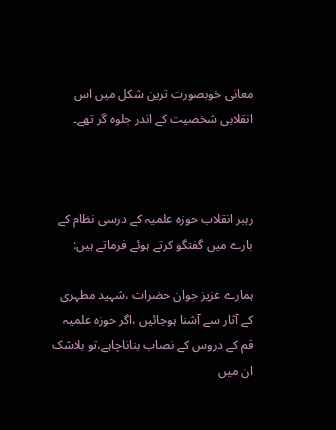معانی خوبصورت ترین شکل میں اس انقلابی شخصیت کے اندر جلوہ گر تھے۔



رہبر انقلاب حوزہ علمیہ کے درسی نظام کے بارے میں گفتگو کرتے ہوئے فرماتے ہیں:

ہمارے عزیز جوان حضرات ،شہید مطہری کے آثار سے آشنا ہوجائیں ،اگر حوزہ علمیہ قم کے دروس کے نصاب بناناچاہے،تو بلاشک ان میں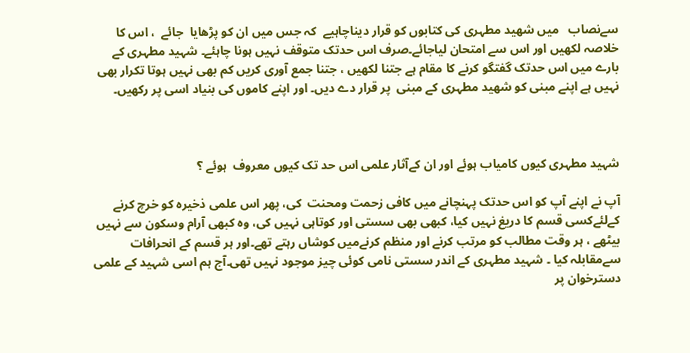سےنصاب   میں شھید مطہری کی کتابوں کو قرار دیناچاہیے  کہ جس میں ان کو پڑھایا  جائے  ، اس کا خلاصہ لکھیں اور اس سے امتحان لیاجائے۔صرف اس حدتک متوقف نہیں ہونا چاہئے۔ شہید مطہری کے بارے میں اس حدتک گفتگو کرنے کا مقام ہے جتنا لکھیں ، جتنا جمع آوری کریں کم بھی نہیں ہوتا تکرار بھی نہیں ہے اپنے مبنی کو شھید مطہری کے مبنی  پر قرار دے دیں۔ اور اپنے کاموں کی بنیاد اسی پر رکھیں۔



شہید مطہری کیوں کامیاب ہوئے اور ان کےآثار علمی اس حد تک کیوں معروف  ہوئے ؟

آپ نے اپنے آپ کو اس حدتک پہنچانے میں کافی زحمت ومحنت  کی، پھر اس علمی ذخیرہ کو خرچ کرنے کےلئےکسی قسم کا دریغ نہیں کیا، کبھی بھی سستی اور کوتاہی نہیں کی، وہ کبھی آرام وسکون سے نہیں بیٹھے ، ہر وقت مطالب کو مرتب کرنے اور منظم کرنےمیں کوشاں رہتے تھے۔اور ہر قسم کے انحرافات سےمقابلہ کیا ۔ شہید مطہری کے اندر سستی نامی کوئی چیز موجود نہیں تھی۔آج ہم اسی شہید کے علمی دسترخوان پر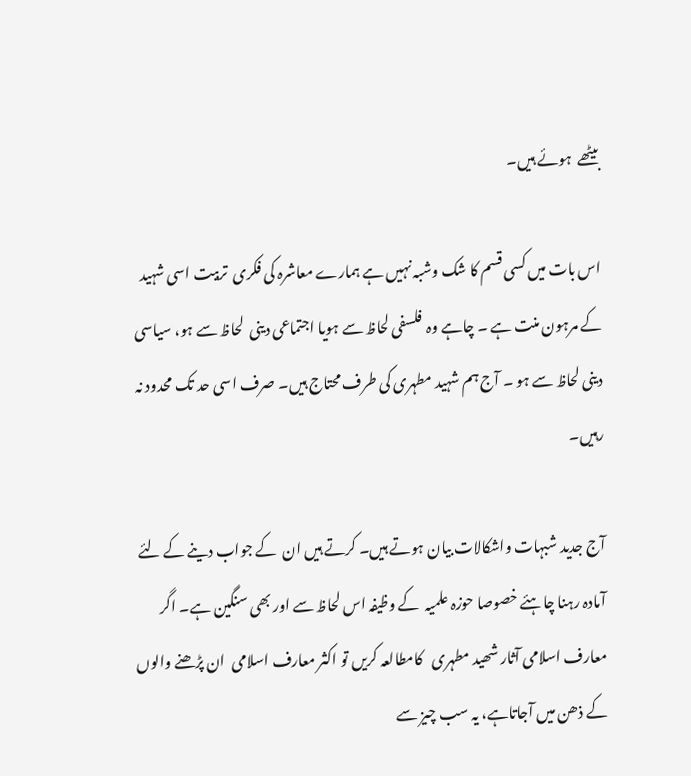بیٹھے  ہوئے ہیں۔

اس بات میں کسی قسم کا شک وشبہ نہیں ہے ہمارے معاشرہ کی فکری  تربیت اسی شہید کے مرہون منت ہے ۔ چاہے وہ  فلسفی لحاظ سے ہویا اجتماعی دینی  لحاظ سے ہو، سیاسی دینی لحاظ سے ہو ۔ آج ہم شہید مطہری کی طرف محتاج ہیں۔ صرف اسی حد تک محدود نہ رہیں۔

آج جدید شبہات واشکالات بیان ہوتے ہیں۔ کرتے ہیں ان  کے جواب دینے کے لئے آمادہ رہنا چاہئے خصوصا حوزہ علمیہ  کے وظیفہ اس لحاظ سے اور بھی سنگین ہے۔ اگر معارف اسلامی آثار شھید مطہری   کامطالعہ کریں تو اکثر معارف اسلامی  ان پڑھنے والوں کے ذھن میں آجاتاہے، یہ سب چیز سے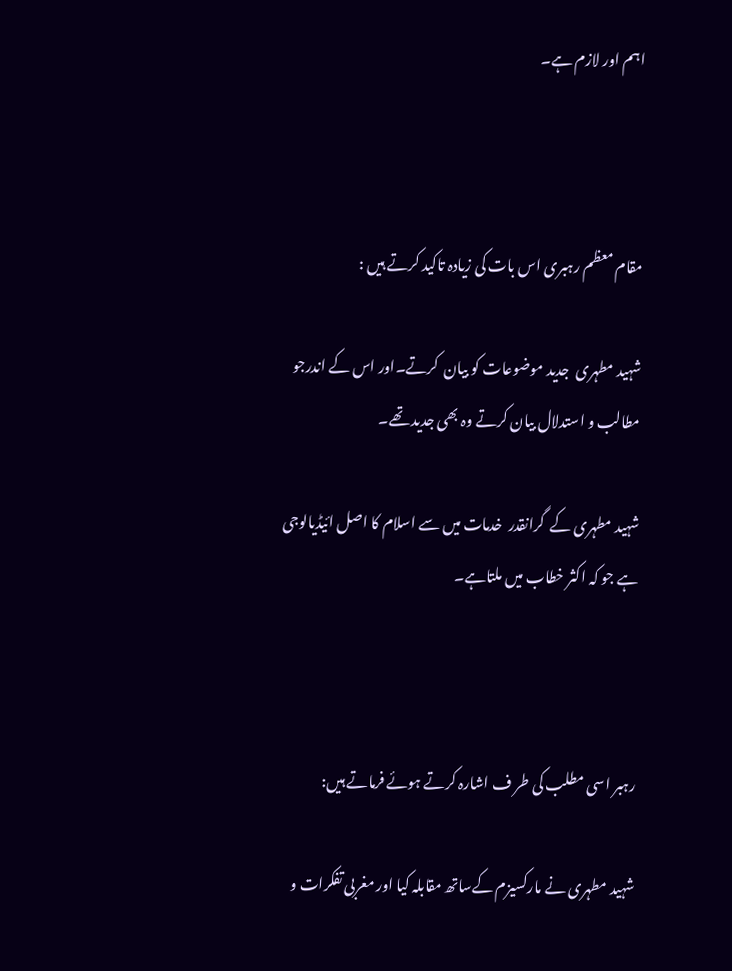اہم اور لازم ہے۔



مقام معظم رہبری اس بات کی زیادہ تاکید کرتے ہیں :

شہید مطہری  جدید موضوعات کو بیان  کرتے۔اور اس کے اندرجو مطالب و استدلال بیان کرتے وہ بھی جدید تھے۔

شہید مطہری کے  گرانقدر  خدمات میں سے اسلام کا اصل ائیڈیالوجی ہے جو کہ اکثر خطاب میں ملتاہے۔



رہبر اسی مطلب کی طر ف اشارہ کرتے ہوئے فرماتے ہیں:

شہید مطہری نے مارکسیزم کےساتھ مقابلہ کیا اور مغربی تفکرات و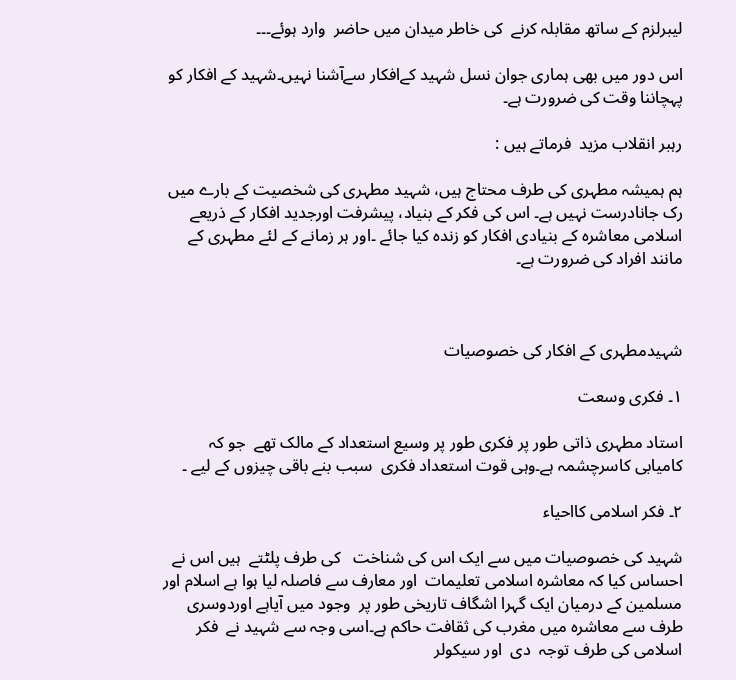لیبرلزم کے ساتھ مقابلہ کرنے  کی خاطر میدان میں حاضر  وارد ہوئے۔۔۔

اس دور میں بھی ہماری جوان نسل شہید کےافکار سےآشنا نہیں۔شہید کے افکار کو پہچاننا وقت کی ضرورت ہے۔

رہبر انقلاب مزید  فرماتے ہیں :

ہم ہمیشہ مطہری کی طرف محتاج ہیں، شہید مطہری کی شخصیت کے بارے میں رک جانادرست نہیں ہے۔ اس کی فکر کے بنیاد، پیشرفت اورجدید افکار کے ذریعے اسلامی معاشرہ کے بنیادی افکار کو زندہ کیا جائے ۔اور ہر زمانے کے لئے مطہری کے مانند افراد کی ضرورت ہے۔



شہیدمطہری کے افکار کی خصوصیات

۱۔ فکری وسعت

استاد مطہری ذاتی طور پر فکری طور پر وسیع استعداد کے مالک تھے  جو کہ کامیابی کاسرچشمہ ہے۔وہی قوت استعداد فکری  سبب بنے باقی چیزوں کے لیے ۔

۲۔ فکر اسلامی کااحیاء

شہید کی خصوصیات میں سے ایک اس کی شناخت   کی طرف پلٹتے  ہیں اس نے احساس کیا کہ معاشرہ اسلامی تعلیمات  اور معارف سے فاصلہ لیا ہوا ہے اسلام اور مسلمین کے درمیان ایک گہرا اشگاف تاریخی طور پر  وجود میں آیاہے اوردوسری طرف سے معاشرہ میں مغرب کی ثقافت حاکم ہے۔اسی وجہ سے شہید نے  فکر اسلامی کی طرف توجہ  دی  اور سیکولر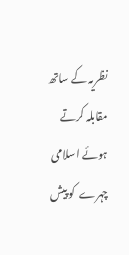نظریہ کے ساتھ مقابلہ کرتے ہوئے اسلامی چہرے  کو پیش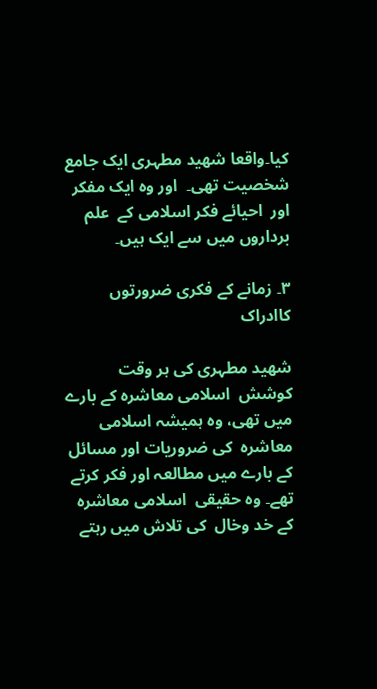کیا۔واقعا شھید مطہری ایک جامع شخصیت تھی۔  اور وہ ایک مفکر  اور  احیائے فکر اسلامی کے  علم برداروں میں سے ایک ہیں۔

۳۔ زمانے کے فکری ضرورتوں کاادراک

شھید مطہری کی ہر وقت کوشش  اسلامی معاشرہ کے بارے میں تھی، وہ ہمیشہ اسلامی معاشرہ  کی ضروریات اور مسائل  کے بارے میں مطالعہ اور فکر کرتے تھے۔ وہ حقیقی  اسلامی معاشرہ کے خد وخال  کی تلاش میں رہتے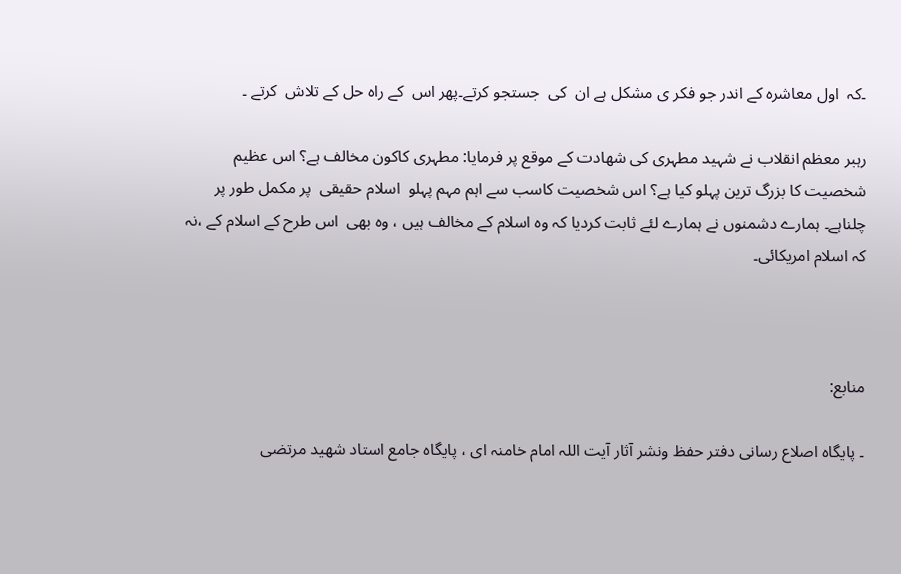۔کہ  اول معاشرہ کے اندر جو فکر ی مشکل ہے ان  کی  جستجو کرتے۔پھر اس  کے راہ حل کے تلاش  کرتے ۔

رہبر معظم انقلاب نے شہید مطہری کی شھادت کے موقع پر فرمایا: مطہری کاکون مخالف ہے؟ اس عظیم شخصیت کا بزرگ ترین پہلو کیا ہے؟ اس شخصیت کاسب سے اہم مہم پہلو  اسلام حقیقی  پر مکمل طور پر چلناہے۔ ہمارے دشمنوں نے ہمارے لئے ثابت کردیا کہ وہ اسلام کے مخالف ہیں ، وہ بھی  اس طرح کے اسلام کے ،نہ کہ اسلام امریکائی۔



منابع:

۔ پایگاہ اصلاع رسانی دفتر حفظ ونشر آثار آیت اللہ امام خامنہ ای ، پایگاہ جامع استاد شھید مرتضی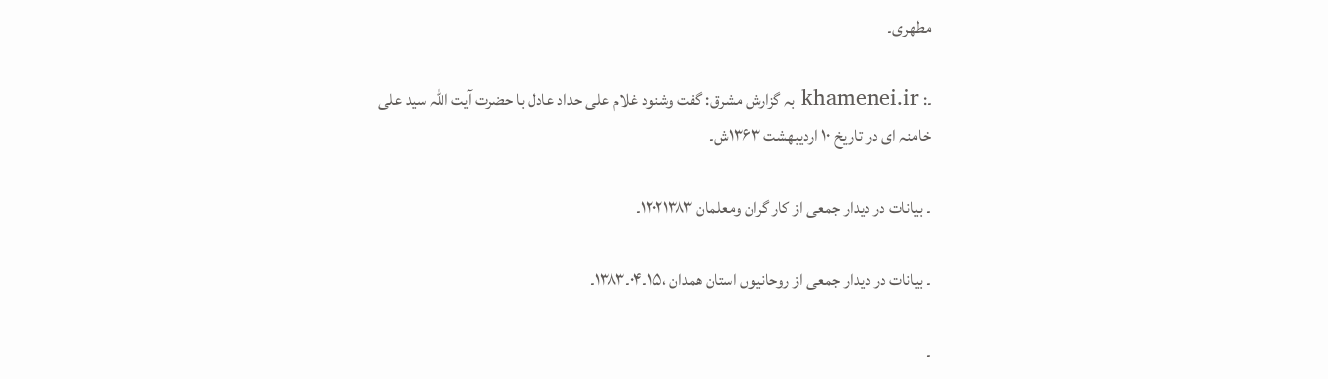مطھری۔

۔: khamenei.ir بہ گزارش مشرق: گفت وشنود غلام علی حداد عادل با حضرت آیت اللہ سید علی خامنہ ای در تاریخ ۱۰ اردیبھشت ۱۳۶۳ش۔

۔ بیانات در دیدار جمعی از کار گران ومعلمان ۱۲۰۲۱۳۸۳۔

۔ بیانات در دیدار جمعی از روحانیوں استان ھمدان ،۱۵۔۰۴۔۱۳۸۳۔

۔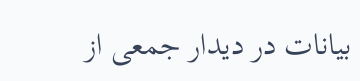بیانات در دیدار جمعی از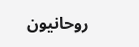روحانیون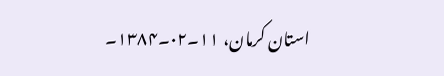استان کرمان، ۱۱۔۰۲۔۱۳۸۴۔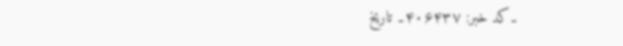۔کد خبر: ۴۰۶۴۳۷۔ تاریخ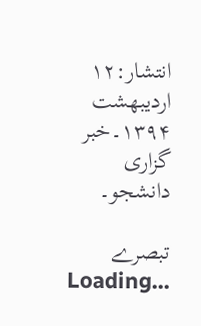انتشار:۱۲ اردیبھشت ۱۳۹۴۔خبر گزاری دانشجو۔

تبصرے
Loading...